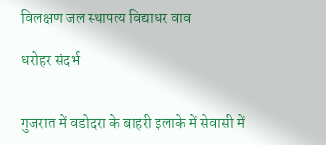विलक्षण जल स्थापत्य विद्याधर वाव

धरोहर संदर्भ


गुजरात में वडोदरा के बाहरी इलाके में सेवासी में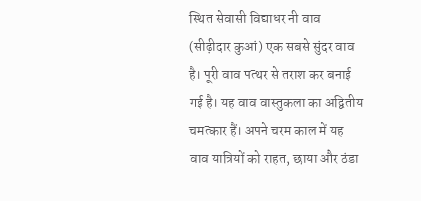स्थित सेवासी विद्याधर नी वाव (सीढ़ीदार कुआं) एक सबसे सुंदर वाव है। पूरी वाव पत्थर से तराश कर बनाई गई है। यह वाव वास्तुकला का अद्वितीय चमत्कार हैं। अपने चरम काल में यह वाव यात्रियों को राहत, छाया और ठंडा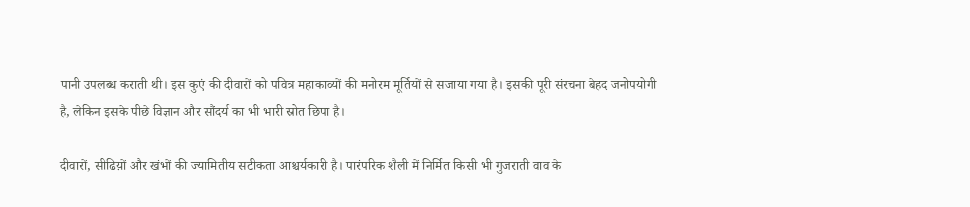पानी उपलब्ध कराती थी। इस कुएं की दीवारों को पवित्र महाकाव्यों की मनोरम मूर्तियों से सजाया गया है। इसकी पूरी संरचना बेहद जनोपयोगी है, लेकिन इसके पीछे विज्ञान और सौंदर्य का भी भारी स्रोत छिपा है।

दीवारों, सीढिय़ों और खंभों की ज्यामितीय सटीकता आश्चर्यकारी है। पारंपरिक शैली में निर्मित किसी भी गुजराती वाव के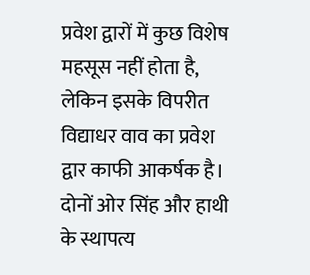प्रवेश द्वारों में कुछ विशेष महसूस नहीं होता है, लेकिन इसके विपरीत विद्याधर वाव का प्रवेश द्वार काफी आकर्षक है। दोनों ओर सिंह और हाथी के स्थापत्य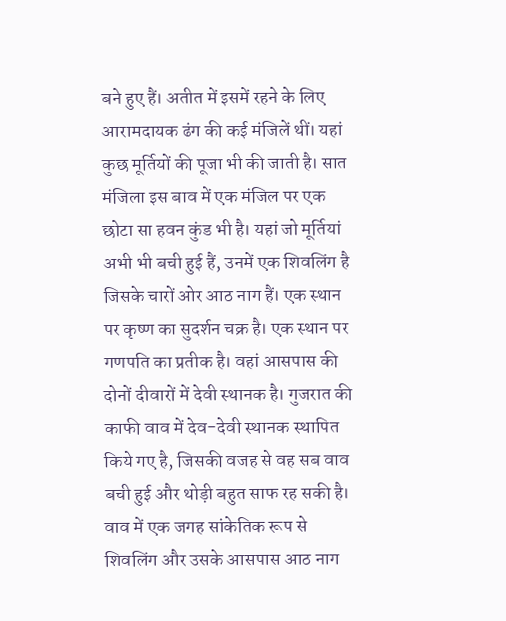बने हुए हैं। अतीत में इसमें रहने के लिए आरामदायक ढंग की कई मंजिलें थीं। यहां कुछ मूर्तियों की पूजा भी की जाती है। सात मंजिला इस बाव में एक मंजिल पर एक छोटा सा हवन कुंड भी है। यहां जो मूर्तियां अभी भी बची हुई हैं, उनमें एक शिवलिंग है जिसके चारों ओर आठ नाग हैं। एक स्थान पर कृष्ण का सुदर्शन चक्र है। एक स्थान पर गणपति का प्रतीक है। वहां आसपास की दोनों दीवारों में देवी स्थानक है। गुजरात की काफी वाव में देव-देवी स्थानक स्थापित किये गए है, जिसकी वजह से वह सब वाव बची हुई और थोड़ी बहुत साफ रह सकी है। वाव में एक जगह सांकेतिक रूप से शिवलिंग और उसके आसपास आठ नाग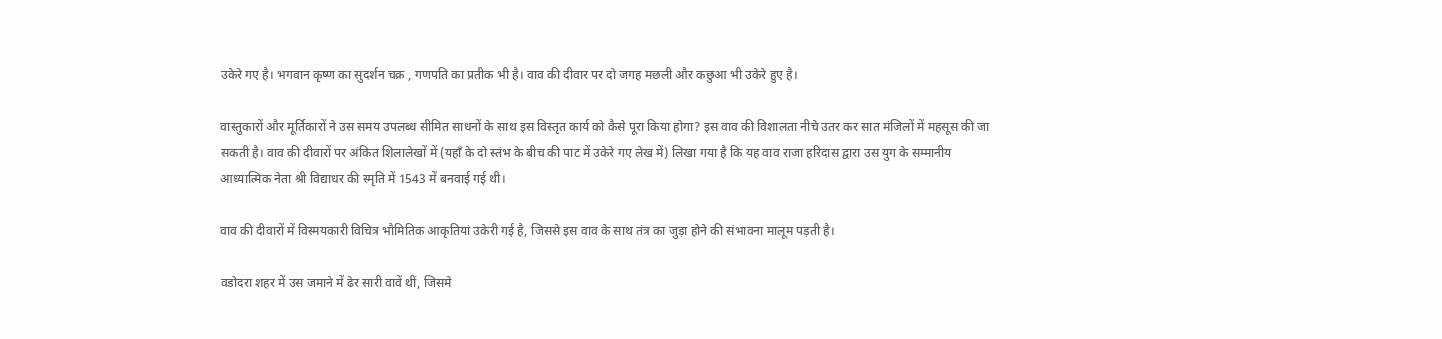उकेरे गए है। भगवान कृष्ण का सुदर्शन चक्र , गणपति का प्रतीक भी है। वाव की दीवार पर दो जगह मछली और कछुआ भी उकेरे हुए है।

वास्तुकारों और मूर्तिकारों ने उस समय उपलब्ध सीमित साधनों के साथ इस विस्तृत कार्य को कैसे पूरा किया होगा? इस वाव की विशालता नीचे उतर कर सात मंजिलों में महसूस की जा सकती है। वाव की दीवारों पर अंकित शिलालेखों में (यहाँ के दो स्तंभ के बीच की पाट में उकेरे गए लेख में) लिखा गया है कि यह वाव राजा हरिदास द्वारा उस युग के सम्मानीय आध्यात्मिक नेता श्री विद्याधर की स्मृति में 1543 में बनवाई गई थी।

वाव की दीवारों में विस्मयकारी विचित्र भौमितिक आकृतियां उकेरी गई है, जिससे इस वाव के साथ तंत्र का जुड़ा होने की संभावना मालूम पड़ती है।

वडोदरा शहर में उस जमाने में ढेर सारी वावें थीं, जिसमे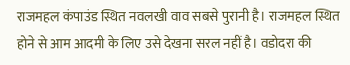राजमहल कंपाउंड स्थित नवलखी वाव सबसे पुरानी है। राजमहल स्थित होने से आम आदमी के लिए उसे देखना सरल नहीं है। वडोदरा की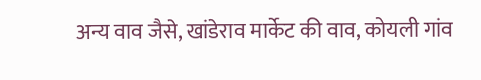अन्य वाव जैसे, खांडेराव मार्केट की वाव, कोयली गांव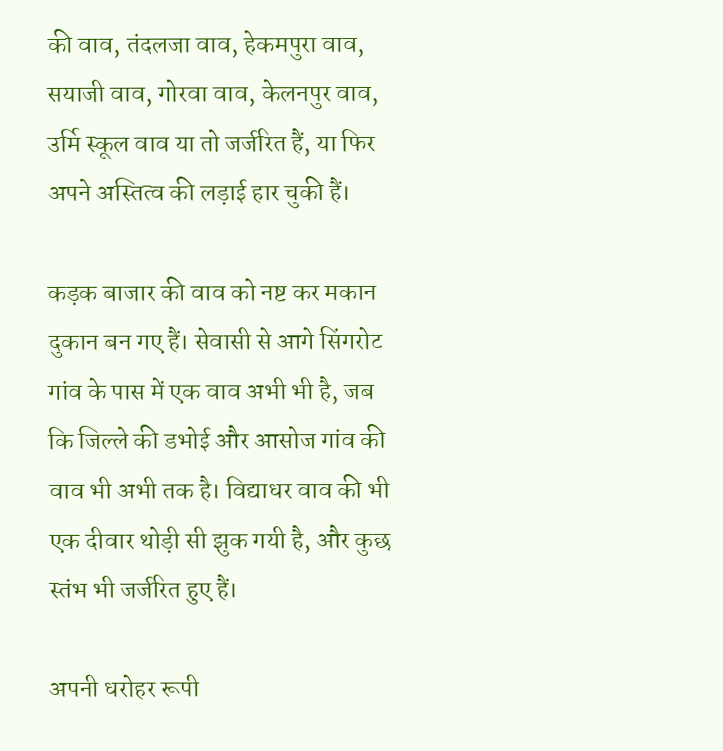की वाव, तंदलजा वाव, हेकमपुरा वाव, सयाजी वाव, गोरवा वाव, केलनपुर वाव, उर्मि स्कूल वाव या तो जर्जरित हैं, या फिर अपने अस्तित्व की लड़ाई हार चुकी हैं।

कड़क बाजार की वाव को नष्ट कर मकान दुकान बन गए हैं। सेवासी से आगे सिंगरोट गांव के पास में एक वाव अभी भी है, जब कि जिल्ले की डभोई और आसोज गांव की वाव भी अभी तक है। विद्याधर वाव की भी एक दीवार थोड़ी सी झुक गयी है, और कुछ स्तंभ भी जर्जरित हुए हैं।

अपनी धरोहर रूपी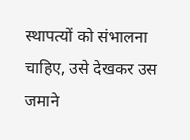स्थापत्यों को संभालना चाहिए, उसे देखकर उस जमाने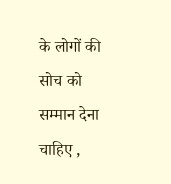के लोगों की सोच को सम्मान देना चाहिए ,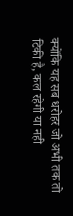क्योंकि यह सब धरोहर जो अभी तक तो टिकी है, कल रहेगी या नही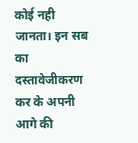कोई नही जानता। इन सब का दस्तावेजीकरण कर के अपनी आगे की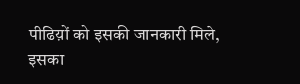पीढिय़ों को इसकी जानकारी मिले, इसका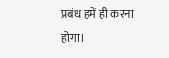प्रबंध हमें ही करना होगा।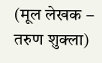(मूल लेखक – तरुण शुक्ला)